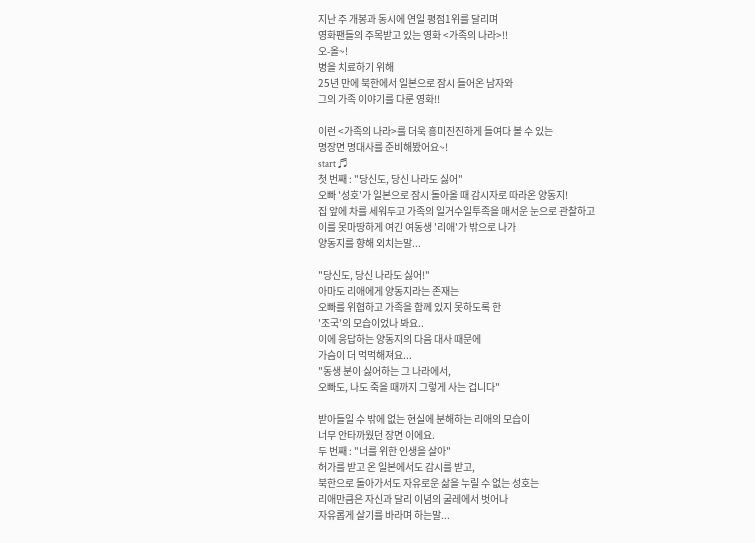지난 주 개봉과 동시에 연일 평점1위를 달리며
영화팬들의 주목받고 있는 영화 <가족의 나라>!!
오-올~!
병을 치료하기 위해
25년 만에 북한에서 일본으로 잠시 들어온 남자와
그의 가족 이야기를 다룬 영화!!

이런 <가족의 나라>를 더욱 흥미진진하게 들여다 볼 수 있는
명장면 명대사를 준비해봤어요~!
start ♬
첫 번째 : "당신도, 당신 나라도 싫어"
오빠 '성호'가 일본으로 잠시 돌아올 때 감시자로 따라온 양동지!
집 앞에 차를 세워두고 가족의 일거수일투족을 매서운 눈으로 관찰하고
이를 못마땅하게 여긴 여동생 '리애'가 밖으로 나가
양동지를 향해 외치는말...

"당신도, 당신 나라도 싫어!"
아마도 리애에게 양동지라는 존재는
오빠를 위협하고 가족을 함께 있지 못하도록 한
'조국'의 모습이었나 봐요..
이에 응답하는 양동지의 다음 대사 때문에
가슴이 더 먹먹해져요...
"동생 분이 싫어하는 그 나라에서,
오빠도, 나도 죽을 때까지 그렇게 사는 겁니다"

받아들일 수 밖에 없는 현실에 분해하는 리애의 모습이
너무 안타까웠던 장면 이에요.
두 번째 : "너를 위한 인생을 살아"
허가를 받고 온 일본에서도 감시를 받고,
북한으로 돌아가서도 자유로운 삶을 누릴 수 없는 성호는
리애만큼은 자신과 달리 이념의 굴레에서 벗어나
자유롭게 살기를 바라며 하는말...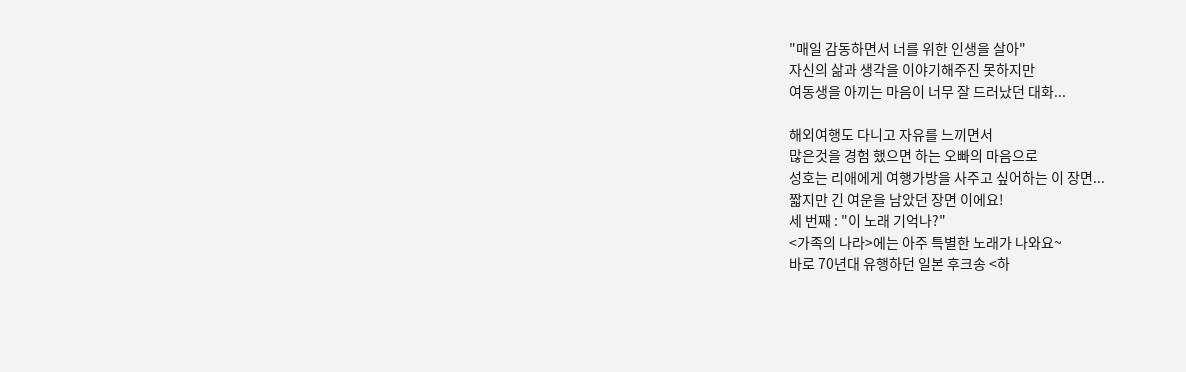"매일 감동하면서 너를 위한 인생을 살아"
자신의 삶과 생각을 이야기해주진 못하지만
여동생을 아끼는 마음이 너무 잘 드러났던 대화...

해외여행도 다니고 자유를 느끼면서
많은것을 경험 했으면 하는 오빠의 마음으로
성호는 리애에게 여행가방을 사주고 싶어하는 이 장면...
짧지만 긴 여운을 남았던 장면 이에요!
세 번째 : "이 노래 기억나?"
<가족의 나라>에는 아주 특별한 노래가 나와요~
바로 70년대 유행하던 일본 후크송 <하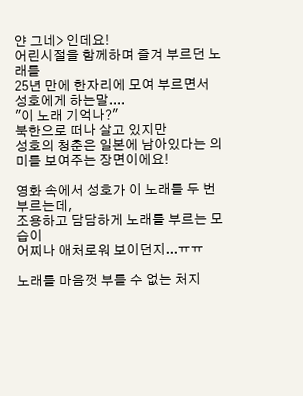얀 그네> 인데요!
어린시절을 함께하며 즐겨 부르던 노래를
25년 만에 한자리에 모여 부르면서 성호에게 하는말....
"이 노래 기억나?"
북한으로 떠나 살고 있지만
성호의 청춘은 일본에 남아있다는 의미를 보여주는 장면이에요!

영화 속에서 성호가 이 노래를 두 번 부르는데,
조용하고 담담하게 노래를 부르는 모습이
어찌나 애처로워 보이던지...ㅠㅠ

노래를 마음껏 부를 수 없는 처지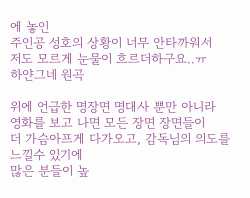에 놓인
주인공 성호의 상황이 너무 안타까워서
저도 모르게 눈물이 흐르더하구요..ㅠ
하얀그네 원곡

위에 언급한 명장면 명대사 뿐만 아니라
영화를 보고 나면 모든 장면 장면들이
더 가슴아프게 다가오고, 감독님의 의도를 느낄수 있기에
많은 분들이 높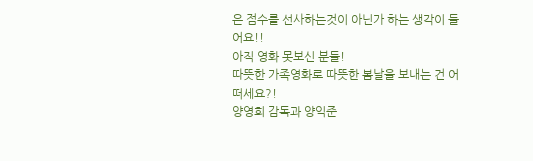은 점수를 선사하는것이 아닌가 하는 생각이 들어요!!
아직 영화 못보신 분들!
따뜻한 가족영화로 따뜻한 봄날을 보내는 건 어떠세요?!
양영희 감독과 양익준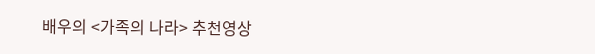배우의 <가족의 나라> 추천영상